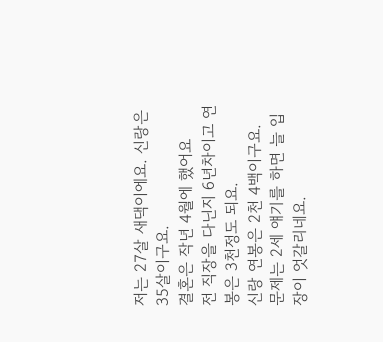저는 27살 새댁이에요. 신랑은 35살이구요.
결혼은 작년 4월에 했어요
전 직장을 다닌지 6년차이고 연봉은 3천정도 되요.
신랑 연봉은 2천 4백이구요.
문제는 2세 얘기를 하면 늘 입장이 엇갈리네요.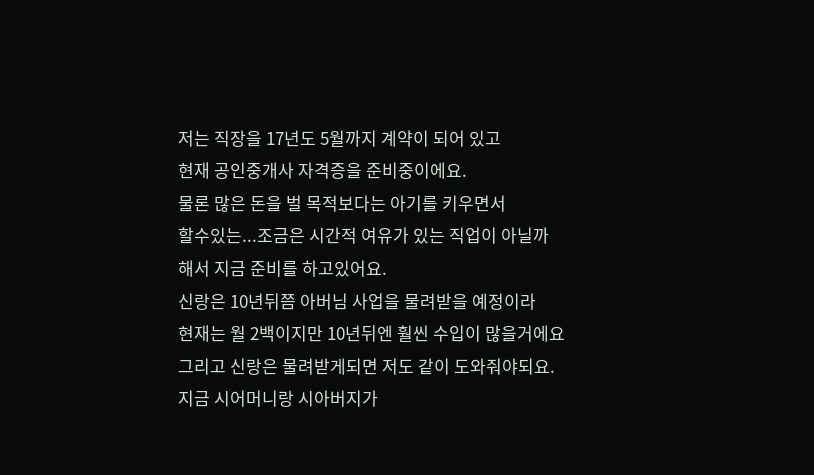저는 직장을 17년도 5월까지 계약이 되어 있고
현재 공인중개사 자격증을 준비중이에요.
물론 많은 돈을 벌 목적보다는 아기를 키우면서
할수있는...조금은 시간적 여유가 있는 직업이 아닐까
해서 지금 준비를 하고있어요.
신랑은 10년뒤쯤 아버님 사업을 물려받을 예정이라
현재는 월 2백이지만 10년뒤엔 훨씬 수입이 많을거에요
그리고 신랑은 물려받게되면 저도 같이 도와줘야되요.
지금 시어머니랑 시아버지가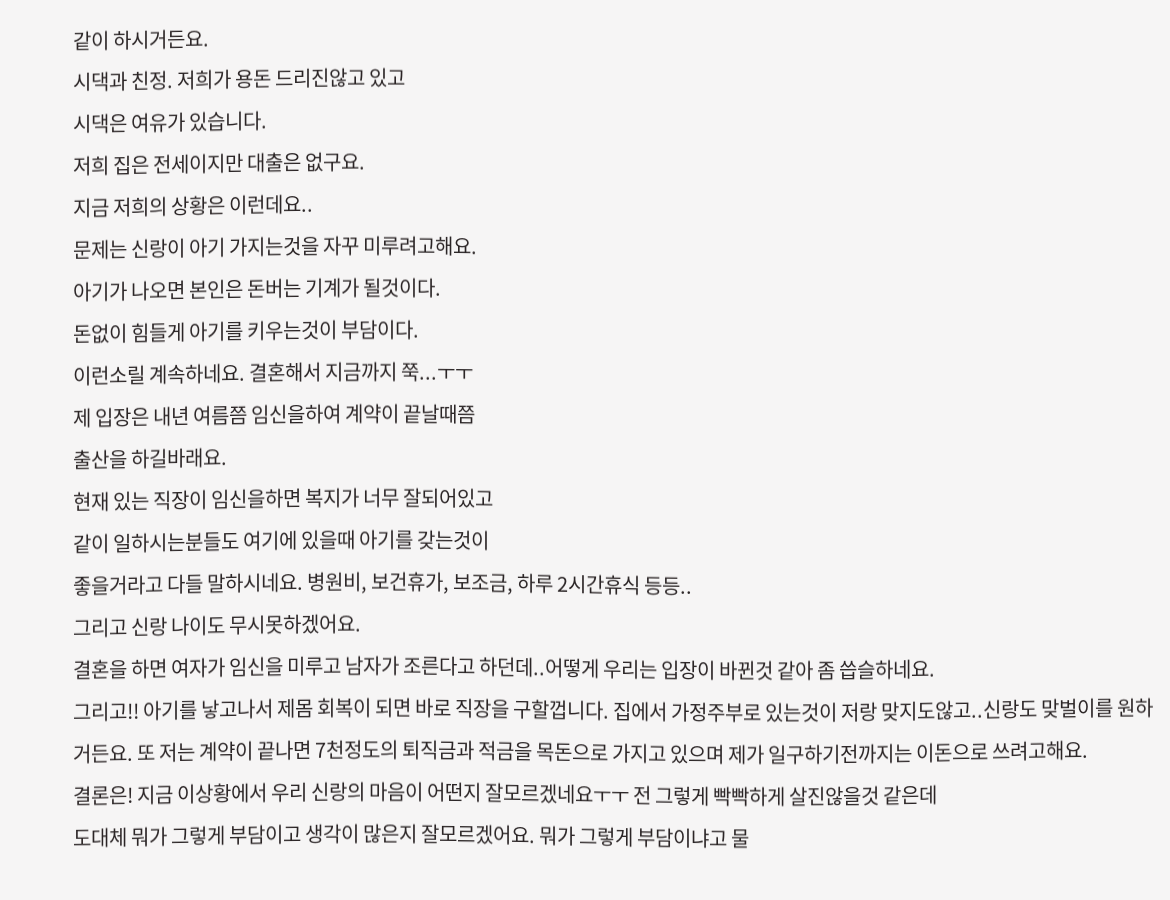같이 하시거든요.
시댁과 친정. 저희가 용돈 드리진않고 있고
시댁은 여유가 있습니다.
저희 집은 전세이지만 대출은 없구요.
지금 저희의 상황은 이런데요..
문제는 신랑이 아기 가지는것을 자꾸 미루려고해요.
아기가 나오면 본인은 돈버는 기계가 될것이다.
돈없이 힘들게 아기를 키우는것이 부담이다.
이런소릴 계속하네요. 결혼해서 지금까지 쭉...ㅜㅜ
제 입장은 내년 여름쯤 임신을하여 계약이 끝날때쯤
출산을 하길바래요.
현재 있는 직장이 임신을하면 복지가 너무 잘되어있고
같이 일하시는분들도 여기에 있을때 아기를 갖는것이
좋을거라고 다들 말하시네요. 병원비, 보건휴가, 보조금, 하루 2시간휴식 등등..
그리고 신랑 나이도 무시못하겠어요.
결혼을 하면 여자가 임신을 미루고 남자가 조른다고 하던데..어떻게 우리는 입장이 바뀐것 같아 좀 씁슬하네요.
그리고!! 아기를 낳고나서 제몸 회복이 되면 바로 직장을 구할껍니다. 집에서 가정주부로 있는것이 저랑 맞지도않고..신랑도 맞벌이를 원하거든요. 또 저는 계약이 끝나면 7천정도의 퇴직금과 적금을 목돈으로 가지고 있으며 제가 일구하기전까지는 이돈으로 쓰려고해요.
결론은! 지금 이상황에서 우리 신랑의 마음이 어떤지 잘모르겠네요ㅜㅜ 전 그렇게 빡빡하게 살진않을것 같은데
도대체 뭐가 그렇게 부담이고 생각이 많은지 잘모르겠어요. 뭐가 그렇게 부담이냐고 물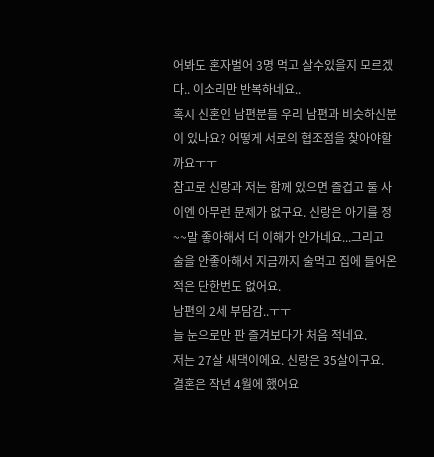어봐도 혼자벌어 3명 먹고 살수있을지 모르겠다.. 이소리만 반복하네요..
혹시 신혼인 남편분들 우리 남편과 비슷하신분이 있나요? 어떻게 서로의 협조점을 찾아야할까요ㅜㅜ
참고로 신랑과 저는 함께 있으면 즐겁고 둘 사이엔 아무런 문제가 없구요. 신랑은 아기를 정~~말 좋아해서 더 이해가 안가네요...그리고 술을 안좋아해서 지금까지 술먹고 집에 들어온적은 단한번도 없어요.
남편의 2세 부담감..ㅜㅜ
늘 눈으로만 판 즐겨보다가 처음 적네요.
저는 27살 새댁이에요. 신랑은 35살이구요.
결혼은 작년 4월에 했어요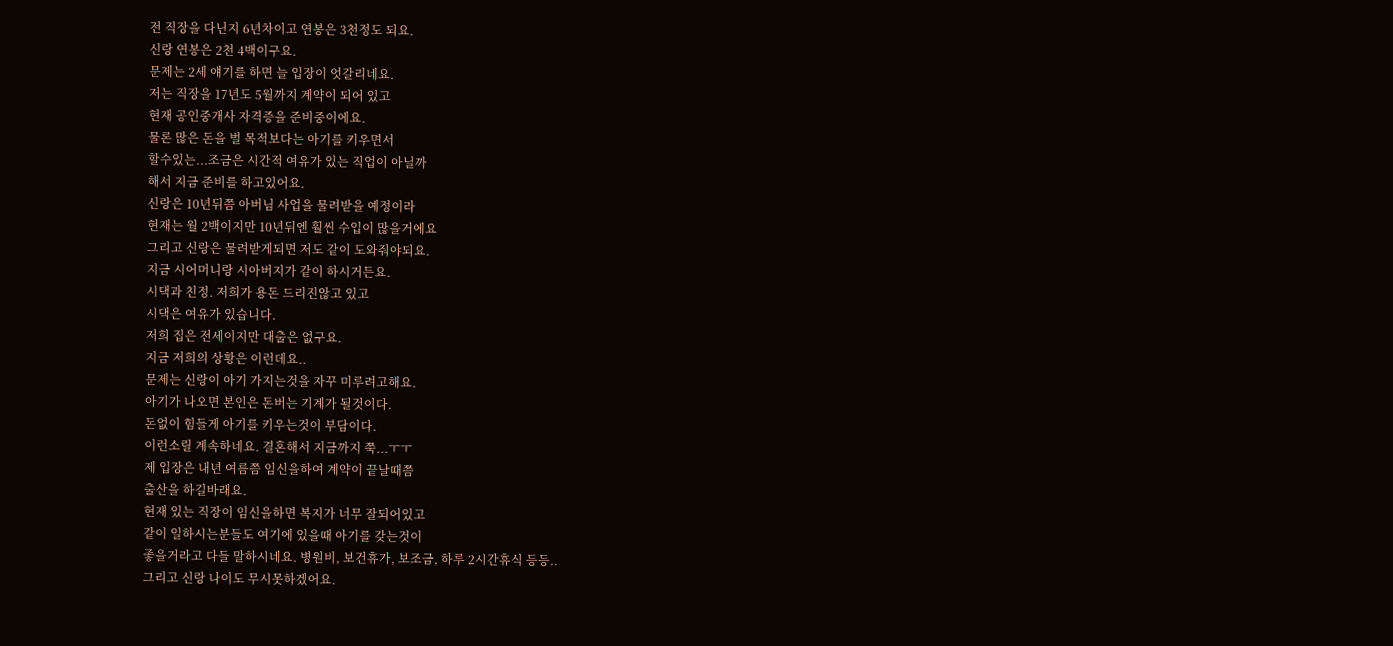전 직장을 다닌지 6년차이고 연봉은 3천정도 되요.
신랑 연봉은 2천 4백이구요.
문제는 2세 얘기를 하면 늘 입장이 엇갈리네요.
저는 직장을 17년도 5월까지 계약이 되어 있고
현재 공인중개사 자격증을 준비중이에요.
물론 많은 돈을 벌 목적보다는 아기를 키우면서
할수있는...조금은 시간적 여유가 있는 직업이 아닐까
해서 지금 준비를 하고있어요.
신랑은 10년뒤쯤 아버님 사업을 물려받을 예정이라
현재는 월 2백이지만 10년뒤엔 훨씬 수입이 많을거에요
그리고 신랑은 물려받게되면 저도 같이 도와줘야되요.
지금 시어머니랑 시아버지가 같이 하시거든요.
시댁과 친정. 저희가 용돈 드리진않고 있고
시댁은 여유가 있습니다.
저희 집은 전세이지만 대출은 없구요.
지금 저희의 상황은 이런데요..
문제는 신랑이 아기 가지는것을 자꾸 미루려고해요.
아기가 나오면 본인은 돈버는 기계가 될것이다.
돈없이 힘들게 아기를 키우는것이 부담이다.
이런소릴 계속하네요. 결혼해서 지금까지 쭉...ㅜㅜ
제 입장은 내년 여름쯤 임신을하여 계약이 끝날때쯤
출산을 하길바래요.
현재 있는 직장이 임신을하면 복지가 너무 잘되어있고
같이 일하시는분들도 여기에 있을때 아기를 갖는것이
좋을거라고 다들 말하시네요. 병원비, 보건휴가, 보조금, 하루 2시간휴식 등등..
그리고 신랑 나이도 무시못하겠어요.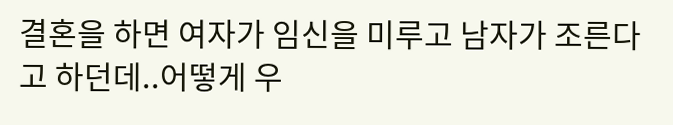결혼을 하면 여자가 임신을 미루고 남자가 조른다고 하던데..어떻게 우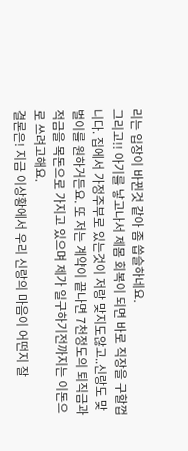리는 입장이 바뀐것 같아 좀 씁슬하네요.
그리고!! 아기를 낳고나서 제몸 회복이 되면 바로 직장을 구할껍니다. 집에서 가정주부로 있는것이 저랑 맞지도않고..신랑도 맞벌이를 원하거든요. 또 저는 계약이 끝나면 7천정도의 퇴직금과 적금을 목돈으로 가지고 있으며 제가 일구하기전까지는 이돈으로 쓰려고해요.
결론은! 지금 이상황에서 우리 신랑의 마음이 어떤지 잘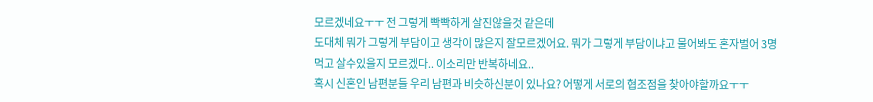모르겠네요ㅜㅜ 전 그렇게 빡빡하게 살진않을것 같은데
도대체 뭐가 그렇게 부담이고 생각이 많은지 잘모르겠어요. 뭐가 그렇게 부담이냐고 물어봐도 혼자벌어 3명 먹고 살수있을지 모르겠다.. 이소리만 반복하네요..
혹시 신혼인 남편분들 우리 남편과 비슷하신분이 있나요? 어떻게 서로의 협조점을 찾아야할까요ㅜㅜ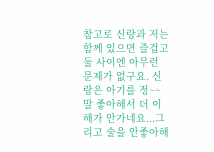참고로 신랑과 저는 함께 있으면 즐겁고 둘 사이엔 아무런 문제가 없구요. 신랑은 아기를 정~~말 좋아해서 더 이해가 안가네요...그리고 술을 안좋아해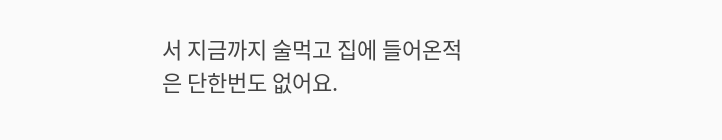서 지금까지 술먹고 집에 들어온적은 단한번도 없어요.